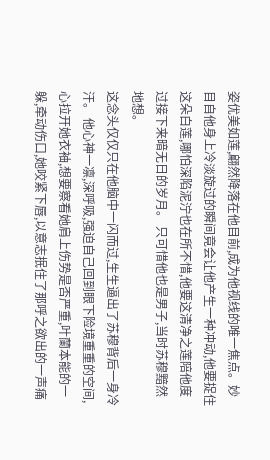姿优美如莲,翩然降落在他目前,成为他视线的唯一焦点。妙目自他身上冷淡旋过的瞬间竟会让他产生一种冲动,他要捉住这朵白莲,哪怕深陷泥泞也在所不惜,他要这清净之莲陪他度过接下来暗无日的岁月。 只可惜他也是男子,当时苏穆黯然地想。
这念头仅仅只在他脑中一闪而过,生生逼出了苏穆背后一身冷汗。 他心神一凛,深呼吸,强迫自己回到眼下险境重重的空间,心拉开她衣袖,想要察看她肩上伤势是否严重,叶蘭本能的一躲,牵动伤口,她咬紧下唇,以意志抿住了那呼之欲出的一声痛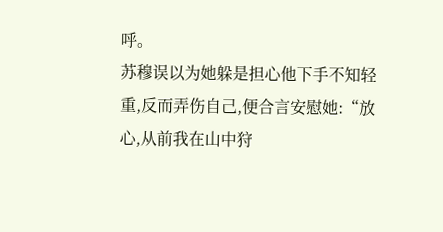呼。
苏穆误以为她躲是担心他下手不知轻重,反而弄伤自己,便合言安慰她:“放心,从前我在山中狩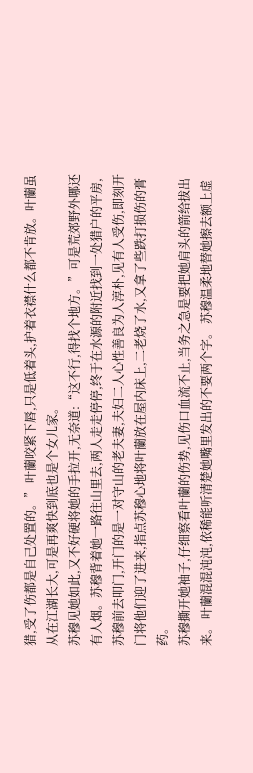猎,受了伤都是自己处置的。” 叶蘭咬紧下唇,只是低着头,护着衣襟什么都不肯放。叶蘭虽从在江湖长大,可是再爽快到底也是个女儿家。
苏穆见她如此,又不好硬将她的手拉开,无奈道:“这不行,得找个地方。”可是荒郊野外哪还有人烟。苏穆背着她一路往山里去,两人走走停停,终于在水源的附近找到一处猎户的平房,苏穆前去叩门,开门的是一对守山的老夫妻,夫妇二人心性善良为人淳朴,见有人受伤,即刻开门将他们迎了进来,指点苏穆心地将叶蘭放在屋内床上,二老烧了水,又拿了些跌打损伤的膏药。
苏穆撕开她袖子,仔细察看叶蘭的伤势,见伤口血流不止,当务之急是要把她肩头的箭给拔出来。 叶蘭混混沌沌,依稀能听清楚她嘴里发出的不要两个字。 苏穆温柔地替她擦去额上虚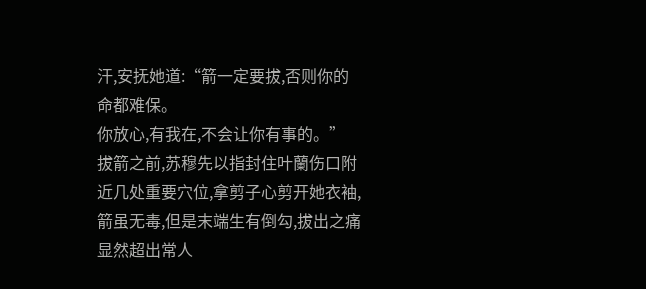汗,安抚她道:“箭一定要拔,否则你的命都难保。
你放心,有我在,不会让你有事的。” 拔箭之前,苏穆先以指封住叶蘭伤口附近几处重要穴位,拿剪子心剪开她衣袖,箭虽无毒,但是末端生有倒勾,拔出之痛显然超出常人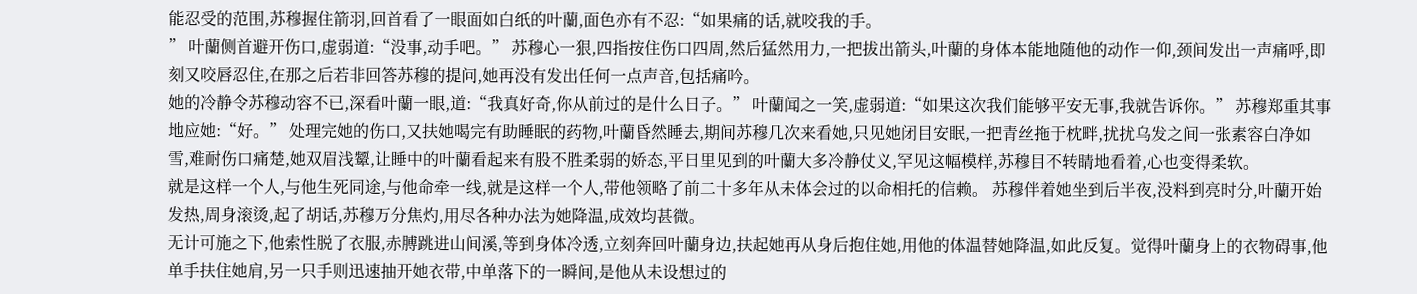能忍受的范围,苏穆握住箭羽,回首看了一眼面如白纸的叶蘭,面色亦有不忍:“如果痛的话,就咬我的手。
” 叶蘭侧首避开伤口,虚弱道:“没事,动手吧。” 苏穆心一狠,四指按住伤口四周,然后猛然用力,一把拔出箭头,叶蘭的身体本能地随他的动作一仰,颈间发出一声痛呼,即刻又咬唇忍住,在那之后若非回答苏穆的提问,她再没有发出任何一点声音,包括痛吟。
她的冷静令苏穆动容不已,深看叶蘭一眼,道:“我真好奇,你从前过的是什么日子。” 叶蘭闻之一笑,虚弱道:“如果这次我们能够平安无事,我就告诉你。” 苏穆郑重其事地应她:“好。” 处理完她的伤口,又扶她喝完有助睡眠的药物,叶蘭昏然睡去,期间苏穆几次来看她,只见她闭目安眠,一把青丝拖于枕畔,扰扰乌发之间一张素容白净如雪,难耐伤口痛楚,她双眉浅颦,让睡中的叶蘭看起来有股不胜柔弱的娇态,平日里见到的叶蘭大多冷静仗义,罕见这幅模样,苏穆目不转睛地看着,心也变得柔软。
就是这样一个人,与他生死同途,与他命牵一线,就是这样一个人,带他领略了前二十多年从未体会过的以命相托的信赖。 苏穆伴着她坐到后半夜,没料到亮时分,叶蘭开始发热,周身滚烫,起了胡话,苏穆万分焦灼,用尽各种办法为她降温,成效均甚微。
无计可施之下,他索性脱了衣服,赤膊跳进山间溪,等到身体冷透,立刻奔回叶蘭身边,扶起她再从身后抱住她,用他的体温替她降温,如此反复。觉得叶蘭身上的衣物碍事,他单手扶住她肩,另一只手则迅速抽开她衣带,中单落下的一瞬间,是他从未设想过的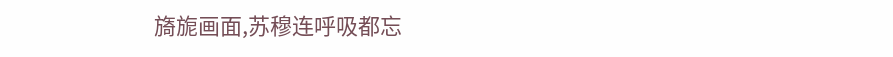旖旎画面,苏穆连呼吸都忘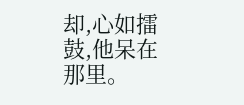却,心如擂鼓,他呆在那里。